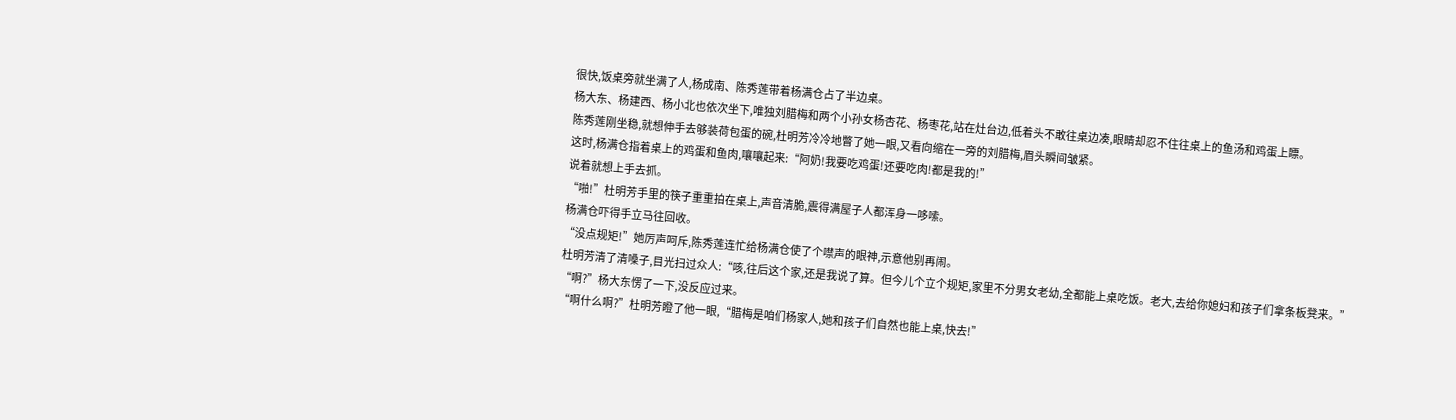很快,饭桌旁就坐满了人,杨成南、陈秀莲带着杨满仓占了半边桌。
杨大东、杨建西、杨小北也依次坐下,唯独刘腊梅和两个小孙女杨杏花、杨枣花,站在灶台边,低着头不敢往桌边凑,眼睛却忍不住往桌上的鱼汤和鸡蛋上瞟。
陈秀莲刚坐稳,就想伸手去够装荷包蛋的碗,杜明芳冷冷地瞥了她一眼,又看向缩在一旁的刘腊梅,眉头瞬间皱紧。
这时,杨满仓指着桌上的鸡蛋和鱼肉,嚷嚷起来:“阿奶!我要吃鸡蛋!还要吃肉!都是我的!”
说着就想上手去抓。
“啪!”杜明芳手里的筷子重重拍在桌上,声音清脆,震得满屋子人都浑身一哆嗦。
杨满仓吓得手立马往回收。
“没点规矩!”她厉声呵斥,陈秀莲连忙给杨满仓使了个噤声的眼神,示意他别再闹。
杜明芳清了清嗓子,目光扫过众人:“咳,往后这个家,还是我说了算。但今儿个立个规矩,家里不分男女老幼,全都能上桌吃饭。老大,去给你媳妇和孩子们拿条板凳来。”
“啊?”杨大东愣了一下,没反应过来。
“啊什么啊?”杜明芳瞪了他一眼,“腊梅是咱们杨家人,她和孩子们自然也能上桌,快去!”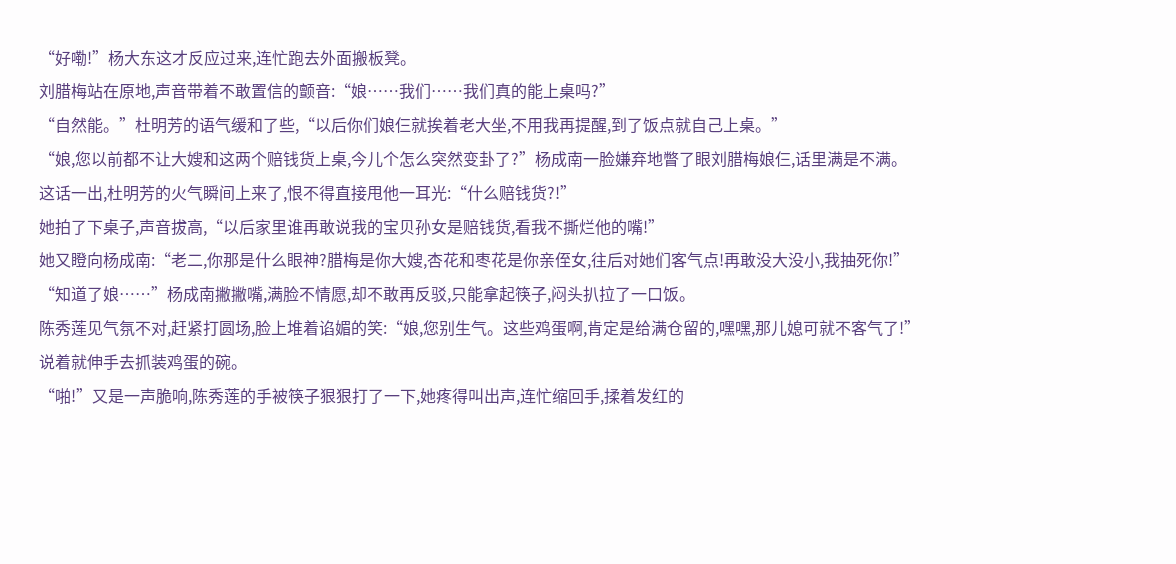“好嘞!”杨大东这才反应过来,连忙跑去外面搬板凳。
刘腊梅站在原地,声音带着不敢置信的颤音:“娘……我们……我们真的能上桌吗?”
“自然能。”杜明芳的语气缓和了些,“以后你们娘仨就挨着老大坐,不用我再提醒,到了饭点就自己上桌。”
“娘,您以前都不让大嫂和这两个赔钱货上桌,今儿个怎么突然变卦了?”杨成南一脸嫌弃地瞥了眼刘腊梅娘仨,话里满是不满。
这话一出,杜明芳的火气瞬间上来了,恨不得直接甩他一耳光:“什么赔钱货?!”
她拍了下桌子,声音拔高,“以后家里谁再敢说我的宝贝孙女是赔钱货,看我不撕烂他的嘴!”
她又瞪向杨成南:“老二,你那是什么眼神?腊梅是你大嫂,杏花和枣花是你亲侄女,往后对她们客气点!再敢没大没小,我抽死你!”
“知道了娘……”杨成南撇撇嘴,满脸不情愿,却不敢再反驳,只能拿起筷子,闷头扒拉了一口饭。
陈秀莲见气氛不对,赶紧打圆场,脸上堆着谄媚的笑:“娘,您别生气。这些鸡蛋啊,肯定是给满仓留的,嘿嘿,那儿媳可就不客气了!”
说着就伸手去抓装鸡蛋的碗。
“啪!”又是一声脆响,陈秀莲的手被筷子狠狠打了一下,她疼得叫出声,连忙缩回手,揉着发红的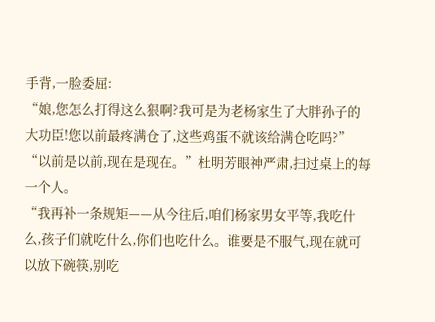手背,一脸委屈:
“娘,您怎么打得这么狠啊?我可是为老杨家生了大胖孙子的大功臣!您以前最疼满仓了,这些鸡蛋不就该给满仓吃吗?”
“以前是以前,现在是现在。”杜明芳眼神严肃,扫过桌上的每一个人。
“我再补一条规矩——从今往后,咱们杨家男女平等,我吃什么,孩子们就吃什么,你们也吃什么。谁要是不服气,现在就可以放下碗筷,别吃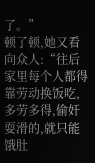了。”
顿了顿,她又看向众人:“往后家里每个人都得靠劳动换饭吃,多劳多得,偷奸耍滑的,就只能饿肚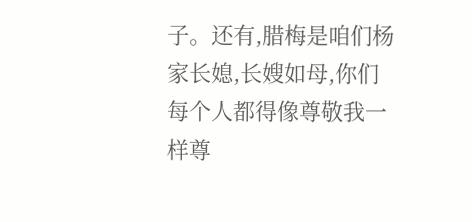子。还有,腊梅是咱们杨家长媳,长嫂如母,你们每个人都得像尊敬我一样尊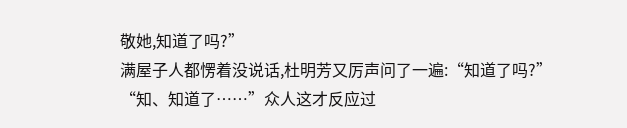敬她,知道了吗?”
满屋子人都愣着没说话,杜明芳又厉声问了一遍:“知道了吗?”
“知、知道了……”众人这才反应过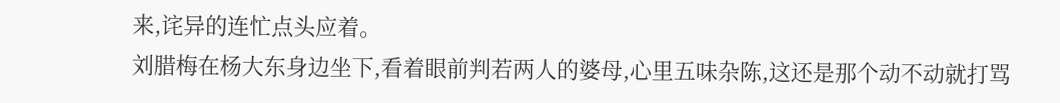来,诧异的连忙点头应着。
刘腊梅在杨大东身边坐下,看着眼前判若两人的婆母,心里五味杂陈,这还是那个动不动就打骂